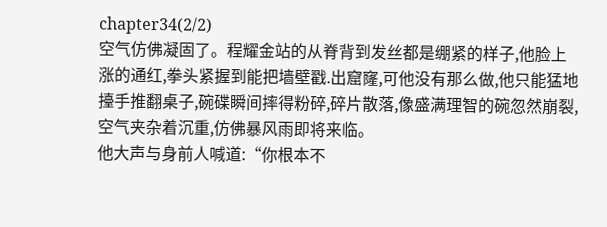chapter34(2/2)
空气仿佛凝固了。程耀金站的从脊背到发丝都是绷紧的样子,他脸上涨的通红,拳头紧握到能把墙壁戳.出窟窿,可他没有那么做,他只能猛地擡手推翻桌子,碗碟瞬间摔得粉碎,碎片散落,像盛满理智的碗忽然崩裂,空气夹杂着沉重,仿佛暴风雨即将来临。
他大声与身前人喊道:“你根本不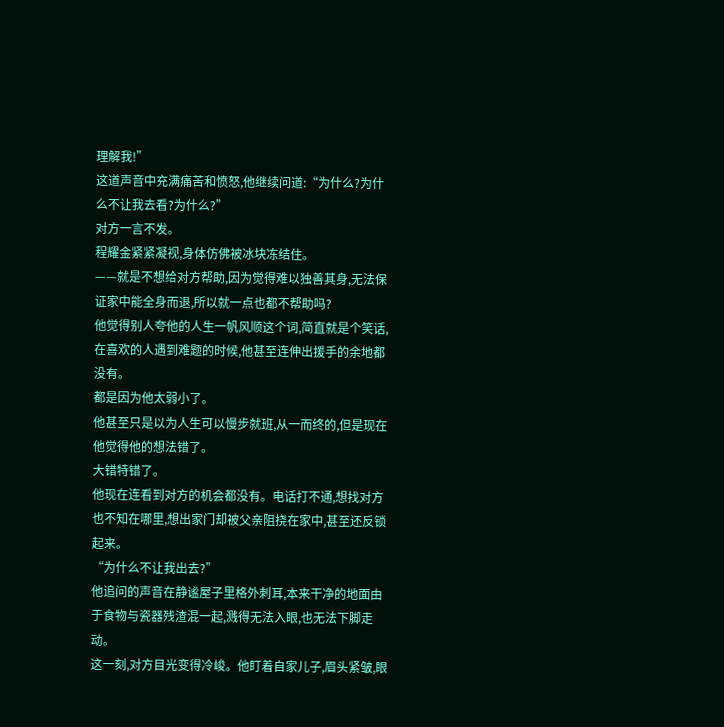理解我!”
这道声音中充满痛苦和愤怒,他继续问道:“为什么?为什么不让我去看?为什么?”
对方一言不发。
程耀金紧紧凝视,身体仿佛被冰块冻结住。
——就是不想给对方帮助,因为觉得难以独善其身,无法保证家中能全身而退,所以就一点也都不帮助吗?
他觉得别人夸他的人生一帆风顺这个词,简直就是个笑话,在喜欢的人遇到难题的时候,他甚至连伸出援手的余地都没有。
都是因为他太弱小了。
他甚至只是以为人生可以慢步就班,从一而终的,但是现在他觉得他的想法错了。
大错特错了。
他现在连看到对方的机会都没有。电话打不通,想找对方也不知在哪里,想出家门却被父亲阻挠在家中,甚至还反锁起来。
“为什么不让我出去?”
他追问的声音在静谧屋子里格外刺耳,本来干净的地面由于食物与瓷器残渣混一起,溅得无法入眼,也无法下脚走动。
这一刻,对方目光变得冷峻。他盯着自家儿子,眉头紧皱,眼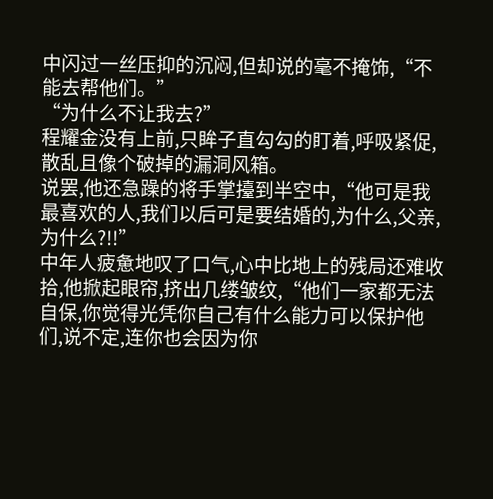中闪过一丝压抑的沉闷,但却说的毫不掩饰,“不能去帮他们。”
“为什么不让我去?”
程耀金没有上前,只眸子直勾勾的盯着,呼吸紧促,散乱且像个破掉的漏洞风箱。
说罢,他还急躁的将手掌擡到半空中,“他可是我最喜欢的人,我们以后可是要结婚的,为什么,父亲,为什么?!!”
中年人疲惫地叹了口气,心中比地上的残局还难收拾,他掀起眼帘,挤出几缕皱纹,“他们一家都无法自保,你觉得光凭你自己有什么能力可以保护他们,说不定,连你也会因为你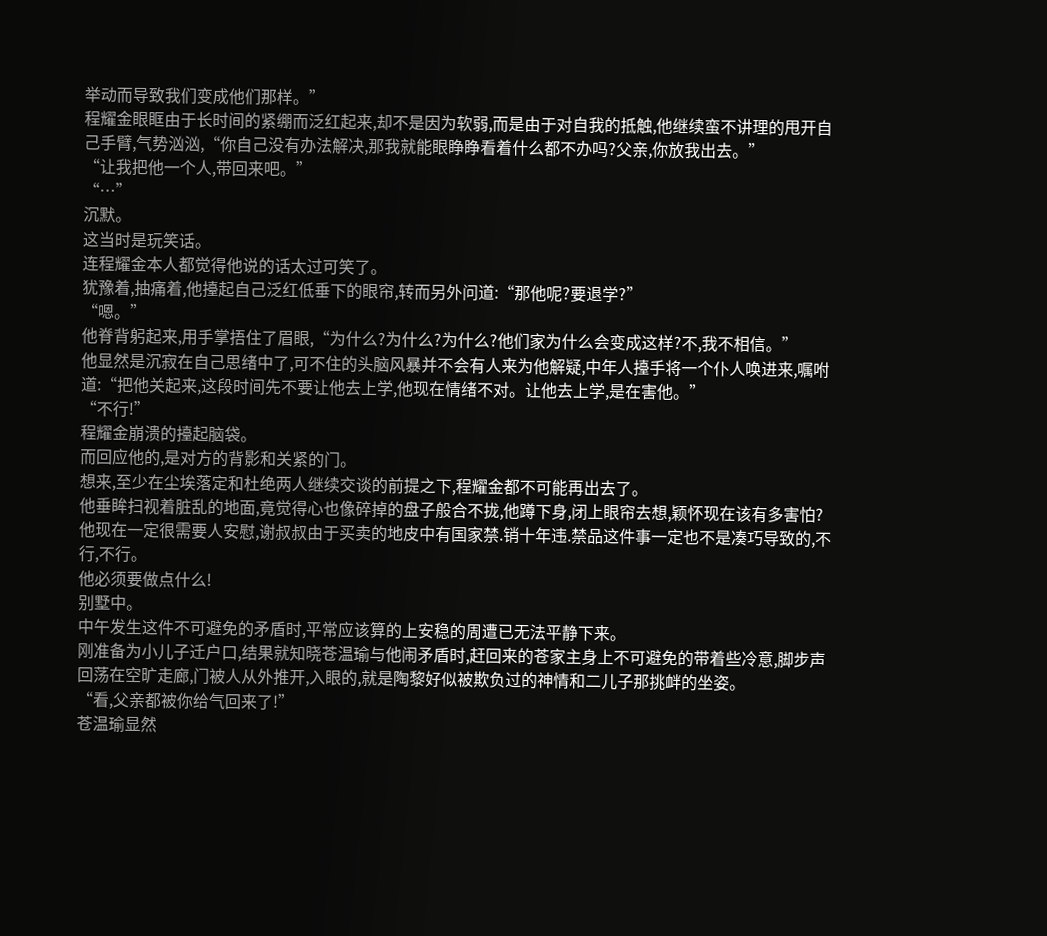举动而导致我们变成他们那样。”
程耀金眼眶由于长时间的紧绷而泛红起来,却不是因为软弱,而是由于对自我的抵触,他继续蛮不讲理的甩开自己手臂,气势汹汹,“你自己没有办法解决,那我就能眼睁睁看着什么都不办吗?父亲,你放我出去。”
“让我把他一个人,带回来吧。”
“…”
沉默。
这当时是玩笑话。
连程耀金本人都觉得他说的话太过可笑了。
犹豫着,抽痛着,他擡起自己泛红低垂下的眼帘,转而另外问道:“那他呢?要退学?”
“嗯。”
他脊背躬起来,用手掌捂住了眉眼,“为什么?为什么?为什么?他们家为什么会变成这样?不,我不相信。”
他显然是沉寂在自己思绪中了,可不住的头脑风暴并不会有人来为他解疑,中年人擡手将一个仆人唤进来,嘱咐道:“把他关起来,这段时间先不要让他去上学,他现在情绪不对。让他去上学,是在害他。”
“不行!”
程耀金崩溃的擡起脑袋。
而回应他的,是对方的背影和关紧的门。
想来,至少在尘埃落定和杜绝两人继续交谈的前提之下,程耀金都不可能再出去了。
他垂眸扫视着脏乱的地面,竟觉得心也像碎掉的盘子般合不拢,他蹲下身,闭上眼帘去想,颖怀现在该有多害怕?
他现在一定很需要人安慰,谢叔叔由于买卖的地皮中有国家禁.销十年违.禁品这件事一定也不是凑巧导致的,不行,不行。
他必须要做点什么!
别墅中。
中午发生这件不可避免的矛盾时,平常应该算的上安稳的周遭已无法平静下来。
刚准备为小儿子迁户口,结果就知晓苍温瑜与他闹矛盾时,赶回来的苍家主身上不可避免的带着些冷意,脚步声回荡在空旷走廊,门被人从外推开,入眼的,就是陶黎好似被欺负过的神情和二儿子那挑衅的坐姿。
“看,父亲都被你给气回来了!”
苍温瑜显然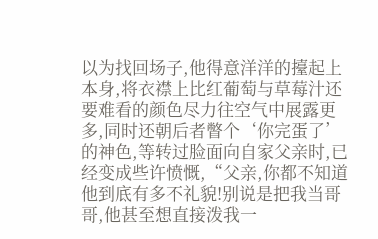以为找回场子,他得意洋洋的擡起上本身,将衣襟上比红葡萄与草莓汁还要难看的颜色尽力往空气中展露更多,同时还朝后者瞥个‘你完蛋了’的神色,等转过脸面向自家父亲时,已经变成些许愤慨,“父亲,你都不知道他到底有多不礼貌!别说是把我当哥哥,他甚至想直接泼我一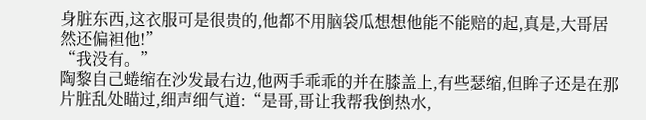身脏东西,这衣服可是很贵的,他都不用脑袋瓜想想他能不能赔的起,真是,大哥居然还偏袒他!”
“我没有。”
陶黎自己蜷缩在沙发最右边,他两手乖乖的并在膝盖上,有些瑟缩,但眸子还是在那片脏乱处瞄过,细声细气道:“是哥,哥让我帮我倒热水,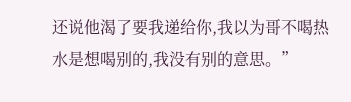还说他渴了要我递给你,我以为哥不喝热水是想喝别的,我没有别的意思。”